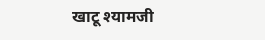खाटू श्यामजी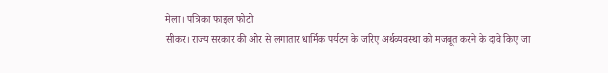मेला। पत्रिका फाइल फोटो
सीकर। राज्य सरकार की ओर से लगातार धार्मिक पर्यटन के जरिए अर्थव्यवस्था को मजबूत करने के दावे किए जा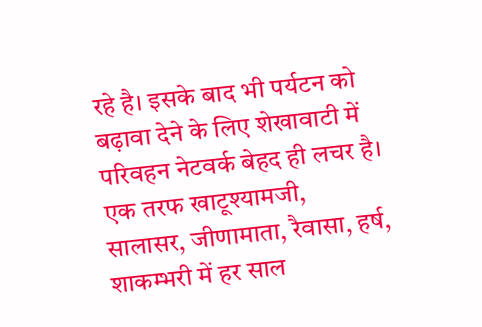रहे है। इसके बाद भी पर्यटन को बढ़ावा देने के लिए शेखावाटी में परिवहन नेटवर्क बेहद ही लचर है। एक तरफ खाटूश्यामजी, सालासर, जीणामाता, रैवासा, हर्ष, शाकम्भरी में हर साल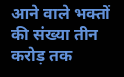आने वाले भक्तों की संख्या तीन करोड़ तक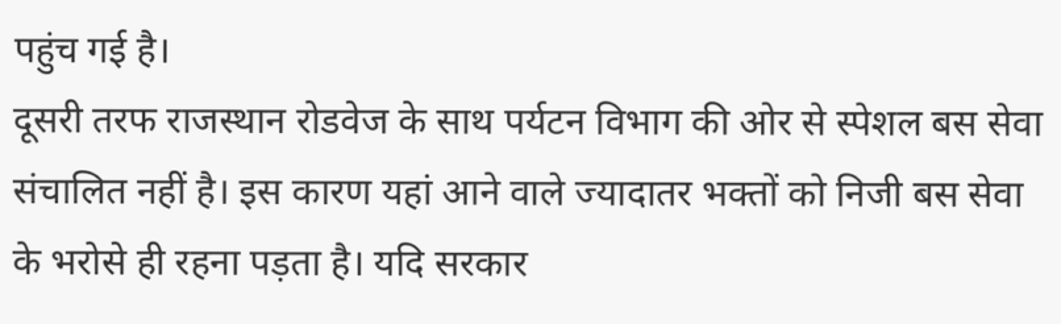पहुंच गई है।
दूसरी तरफ राजस्थान रोडवेज के साथ पर्यटन विभाग की ओर से स्पेशल बस सेवा संचालित नहीं है। इस कारण यहां आने वाले ज्यादातर भक्तों को निजी बस सेवा के भरोसे ही रहना पड़ता है। यदि सरकार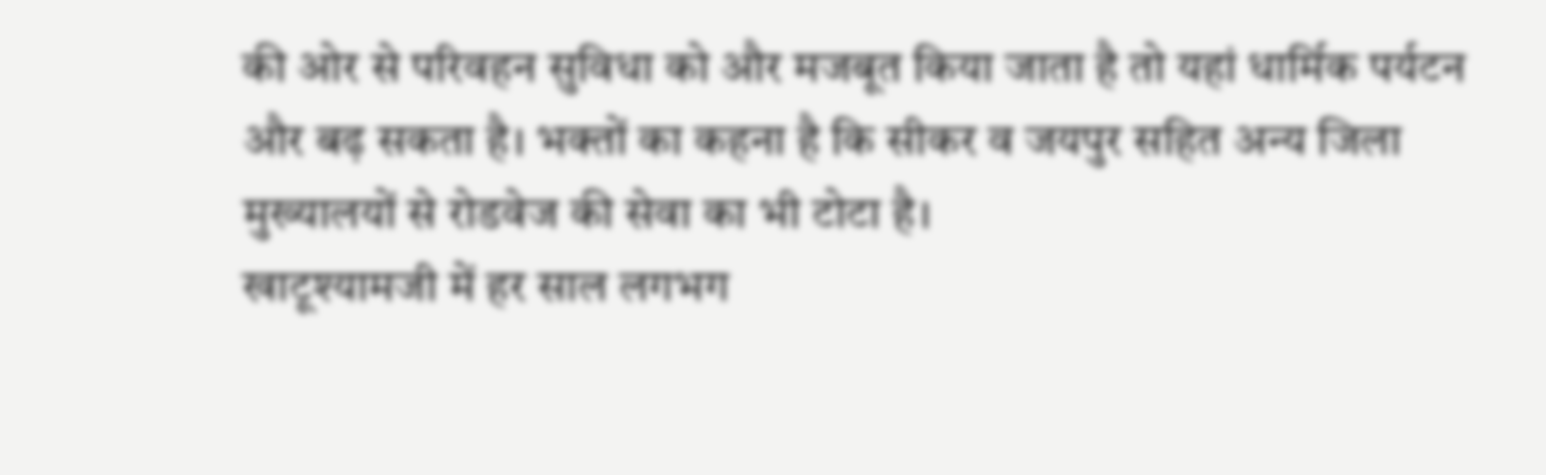की ओर से परिवहन सुविधा को और मजबूत किया जाता है तो यहां धार्मिक पर्यटन और बढ़ सकता है। भक्तों का कहना है कि सीकर व जयपुर सहित अन्य जिला मुख्यालयों से रोडवेज की सेवा का भी टोटा है।
खाटूश्यामजी में हर साल लगभग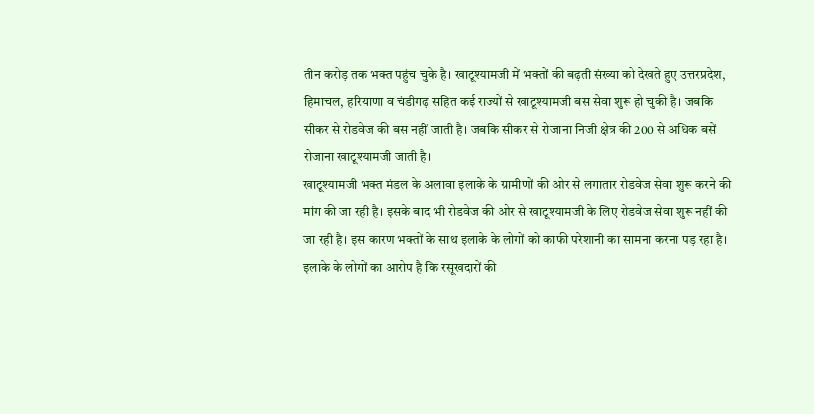तीन करोड़ तक भक्त पहुंच चुके है। खाटूश्यामजी में भक्तों की बढ़ती संख्या को देखते हुए उत्तरप्रदेश, हिमाचल, हरियाणा व चंडीगढ़ सहित कई राज्यों से खाटूश्यामजी बस सेवा शुरू हो चुकी है। जबकि सीकर से रोडवेज की बस नहीं जाती है। जबकि सीकर से रोजाना निजी क्षेत्र की 200 से अधिक बसें रोजाना खाटूश्यामजी जाती है।
खाटूश्यामजी भक्त मंडल के अलावा इलाके के ग्रामीणों की ओर से लगातार रोडवेज सेवा शुरू करने की मांग की जा रही है। इसके बाद भी रोडवेज की ओर से खाटूश्यामजी के लिए रोडवेज सेवा शुरू नहीं की जा रही है। इस कारण भक्तों के साथ इलाके के लोगों को काफी परेशानी का सामना करना पड़ रहा है। इलाके के लोगों का आरोप है कि रसूखदारों की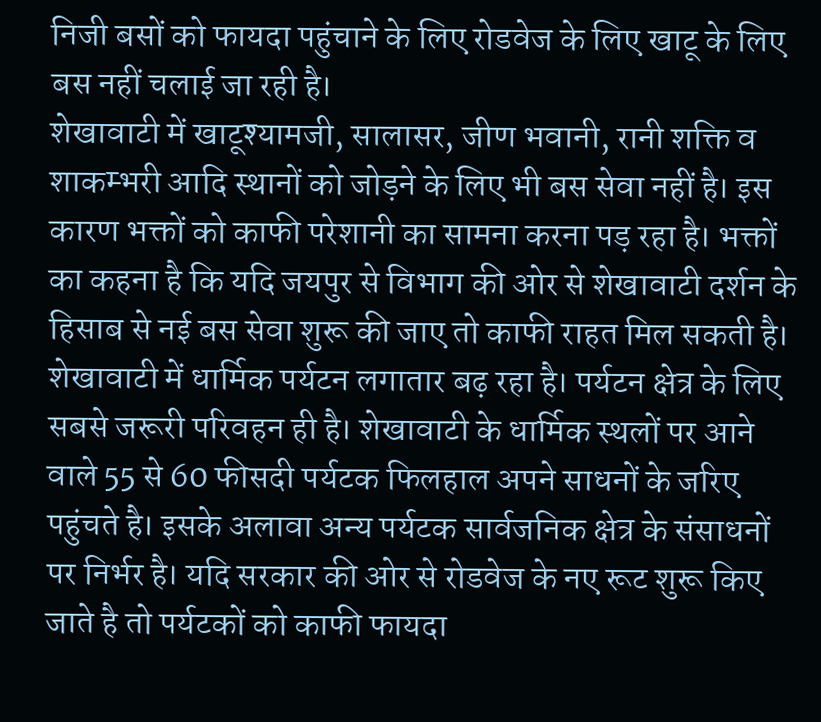निजी बसों को फायदा पहुंचाने के लिए रोडवेज के लिए खाटू के लिए बस नहीं चलाई जा रही है।
शेखावाटी में खाटूश्यामजी, सालासर, जीण भवानी, रानी शक्ति व शाकम्भरी आदि स्थानों को जोड़ने के लिए भी बस सेवा नहीं है। इस कारण भक्तों को काफी परेशानी का सामना करना पड़ रहा है। भक्तों का कहना है कि यदि जयपुर से विभाग की ओर से शेखावाटी दर्शन के हिसाब से नई बस सेवा शुरू की जाए तो काफी राहत मिल सकती है।
शेखावाटी में धार्मिक पर्यटन लगातार बढ़ रहा है। पर्यटन क्षेत्र के लिए सबसे जरूरी परिवहन ही है। शेखावाटी के धार्मिक स्थलों पर आने वाले 55 से 60 फीसदी पर्यटक फिलहाल अपने साधनों के जरिए पहुंचते है। इसके अलावा अन्य पर्यटक सार्वजनिक क्षेत्र के संसाधनों पर निर्भर है। यदि सरकार की ओर से रोडवेज के नए रूट शुरू किए जाते है तो पर्यटकों को काफी फायदा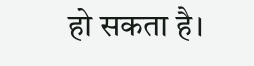हो सकता है।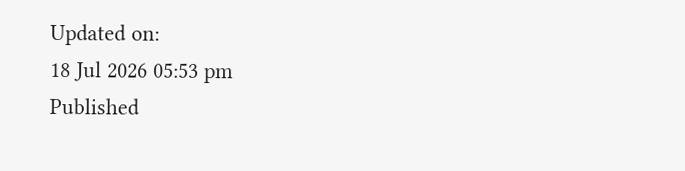Updated on:
18 Jul 2026 05:53 pm
Published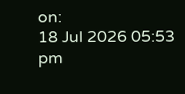on:
18 Jul 2026 05:53 pm